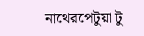নাথেরপেটুয়া টু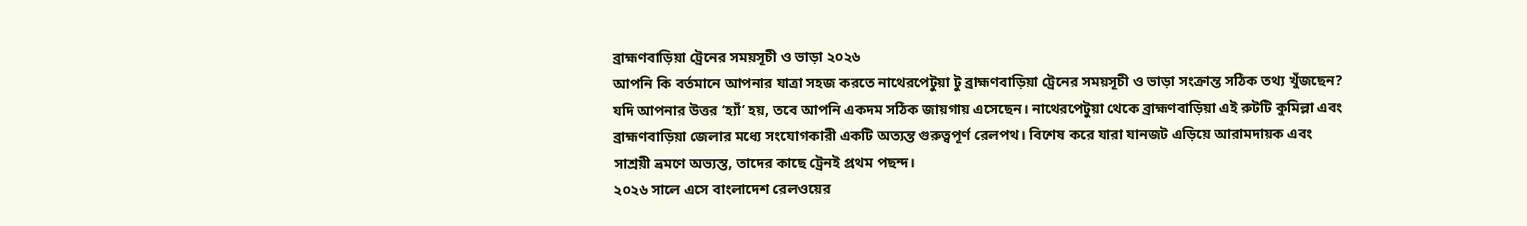ব্রাহ্মণবাড়িয়া ট্রেনের সময়সূচী ও ভাড়া ২০২৬
আপনি কি বর্তমানে আপনার যাত্রা সহজ করতে নাথেরপেটুয়া টু ব্রাহ্মণবাড়িয়া ট্রেনের সময়সূচী ও ভাড়া সংক্রান্ত সঠিক তথ্য খুঁজছেন? যদি আপনার উত্তর ‘হ্যাঁ’ হয়, তবে আপনি একদম সঠিক জায়গায় এসেছেন। নাথেরপেটুয়া থেকে ব্রাহ্মণবাড়িয়া এই রুটটি কুমিল্লা এবং ব্রাহ্মণবাড়িয়া জেলার মধ্যে সংযোগকারী একটি অত্যন্ত গুরুত্বপূর্ণ রেলপথ। বিশেষ করে যারা যানজট এড়িয়ে আরামদায়ক এবং সাশ্রয়ী ভ্রমণে অভ্যস্ত, তাদের কাছে ট্রেনই প্রথম পছন্দ।
২০২৬ সালে এসে বাংলাদেশ রেলওয়ের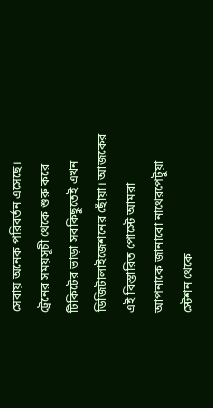সেবায় অনেক পরিবর্তন এসেছে। ট্রেনের সময়সূচী থেকে শুরু করে টিকিটের ভাড়া সবকিছুতেই এখন ডিজিটালাইজেশনের ছোঁয়া। আজকের এই বিস্তারিত পোস্টে আমরা আপনাকে জানাবো নাথেরপেটুয়া স্টেশন থেকে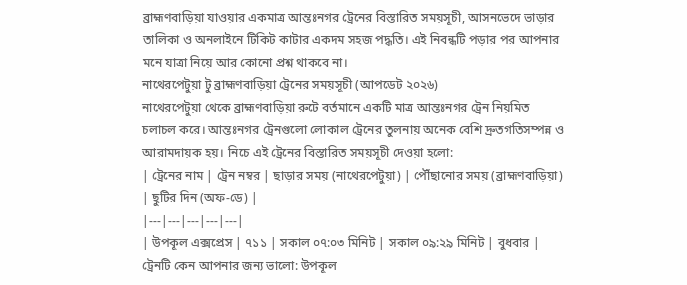ব্রাহ্মণবাড়িয়া যাওয়ার একমাত্র আন্তঃনগর ট্রেনের বিস্তারিত সময়সূচী, আসনভেদে ভাড়ার তালিকা ও অনলাইনে টিকিট কাটার একদম সহজ পদ্ধতি। এই নিবন্ধটি পড়ার পর আপনার মনে যাত্রা নিয়ে আর কোনো প্রশ্ন থাকবে না।
নাথেরপেটুয়া টু ব্রাহ্মণবাড়িয়া ট্রেনের সময়সূচী (আপডেট ২০২৬)
নাথেরপেটুয়া থেকে ব্রাহ্মণবাড়িয়া রুটে বর্তমানে একটি মাত্র আন্তঃনগর ট্রেন নিয়মিত চলাচল করে। আন্তঃনগর ট্রেনগুলো লোকাল ট্রেনের তুলনায় অনেক বেশি দ্রুতগতিসম্পন্ন ও আরামদায়ক হয়। নিচে এই ট্রেনের বিস্তারিত সময়সূচী দেওয়া হলো:
| ট্রেনের নাম | ট্রেন নম্বর | ছাড়ার সময় (নাথেরপেটুয়া) | পৌঁছানোর সময় (ব্রাহ্মণবাড়িয়া) | ছুটির দিন (অফ-ডে) |
|---|---|---|---|---|
| উপকূল এক্সপ্রেস | ৭১১ | সকাল ০৭:০৩ মিনিট | সকাল ০৯:২৯ মিনিট | বুধবার |
ট্রেনটি কেন আপনার জন্য ভালো: উপকূল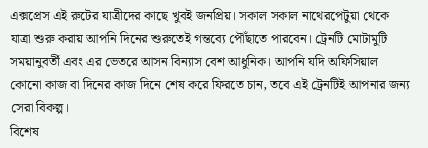এক্সপ্রেস এই রুটের যাত্রীদের কাছে খুবই জনপ্রিয়। সকাল সকাল নাথেরপেটুয়া থেকে যাত্রা শুরু করায় আপনি দিনের শুরুতেই গন্তব্যে পৌঁছাতে পারবেন। ট্রেনটি মোটামুটি সময়ানুবর্তী এবং এর ভেতরে আসন বিন্যাস বেশ আধুনিক। আপনি যদি অফিসিয়াল কোনো কাজ বা দিনের কাজ দিনে শেষ করে ফিরতে চান, তবে এই ট্রেনটিই আপনার জন্য সেরা বিকল্প।
বিশেষ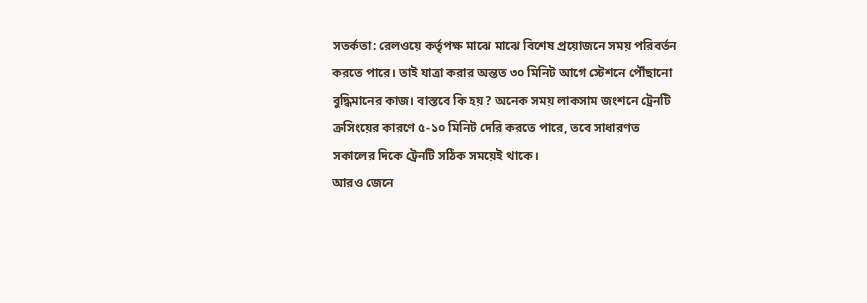সতর্কতা: রেলওয়ে কর্তৃপক্ষ মাঝে মাঝে বিশেষ প্রয়োজনে সময় পরিবর্তন করতে পারে। তাই যাত্রা করার অন্তত ৩০ মিনিট আগে স্টেশনে পৌঁছানো বুদ্ধিমানের কাজ। বাস্তবে কি হয়? অনেক সময় লাকসাম জংশনে ট্রেনটি ক্রসিংয়ের কারণে ৫-১০ মিনিট দেরি করতে পারে, তবে সাধারণত সকালের দিকে ট্রেনটি সঠিক সময়েই থাকে।
আরও জেনে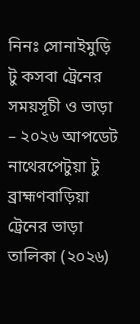নিনঃ সোনাইমুড়ি টু কসবা ট্রেনের সময়সূচী ও ভাড়া – ২০২৬ আপডেট
নাথেরপেটুয়া টু ব্রাহ্মণবাড়িয়া ট্রেনের ভাড়া তালিকা (২০২৬)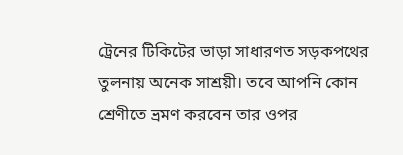ট্রেনের টিকিটের ভাড়া সাধারণত সড়কপথের তুলনায় অনেক সাশ্রয়ী। তবে আপনি কোন শ্রেণীতে ভ্রমণ করবেন তার ওপর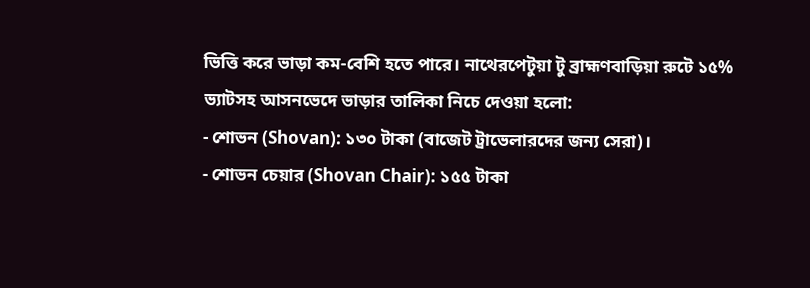ভিত্তি করে ভাড়া কম-বেশি হতে পারে। নাথেরপেটুয়া টু ব্রাহ্মণবাড়িয়া রুটে ১৫% ভ্যাটসহ আসনভেদে ভাড়ার তালিকা নিচে দেওয়া হলো:
- শোভন (Shovan): ১৩০ টাকা (বাজেট ট্রাভেলারদের জন্য সেরা)।
- শোভন চেয়ার (Shovan Chair): ১৫৫ টাকা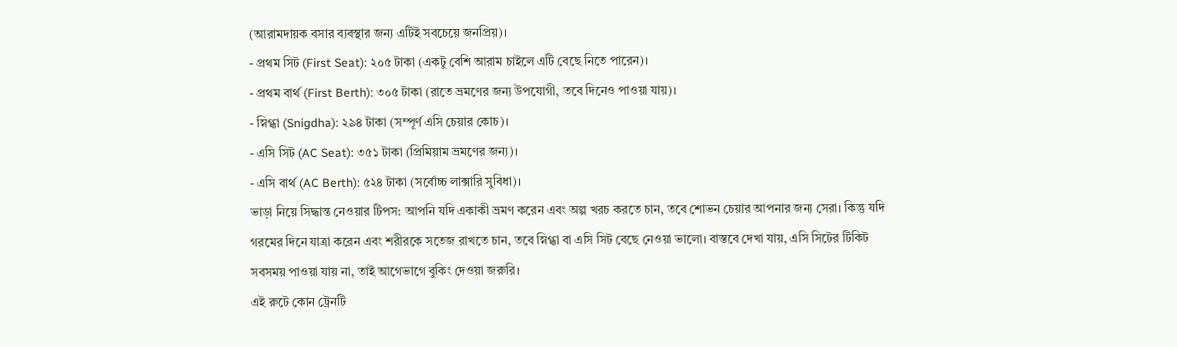(আরামদায়ক বসার ব্যবস্থার জন্য এটিই সবচেয়ে জনপ্রিয়)।
- প্রথম সিট (First Seat): ২০৫ টাকা (একটু বেশি আরাম চাইলে এটি বেছে নিতে পারেন)।
- প্রথম বার্থ (First Berth): ৩০৫ টাকা (রাতে ভ্রমণের জন্য উপযোগী, তবে দিনেও পাওয়া যায়)।
- স্নিগ্ধা (Snigdha): ২৯৪ টাকা (সম্পূর্ণ এসি চেয়ার কোচ)।
- এসি সিট (AC Seat): ৩৫১ টাকা (প্রিমিয়াম ভ্রমণের জন্য)।
- এসি বার্থ (AC Berth): ৫২৪ টাকা (সর্বোচ্চ লাক্সারি সুবিধা)।
ভাড়া নিয়ে সিদ্ধান্ত নেওয়ার টিপস: আপনি যদি একাকী ভ্রমণ করেন এবং অল্প খরচ করতে চান, তবে শোভন চেয়ার আপনার জন্য সেরা। কিন্তু যদি গরমের দিনে যাত্রা করেন এবং শরীরকে সতেজ রাখতে চান, তবে স্নিগ্ধা বা এসি সিট বেছে নেওয়া ভালো। বাস্তবে দেখা যায়, এসি সিটের টিকিট সবসময় পাওয়া যায় না, তাই আগেভাগে বুকিং দেওয়া জরুরি।
এই রুটে কোন ট্রেনটি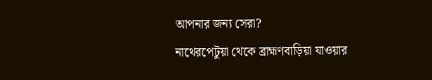আপনার জন্য সেরা?
নাথেরপেটুয়া থেকে ব্রাহ্মণবাড়িয়া যাওয়ার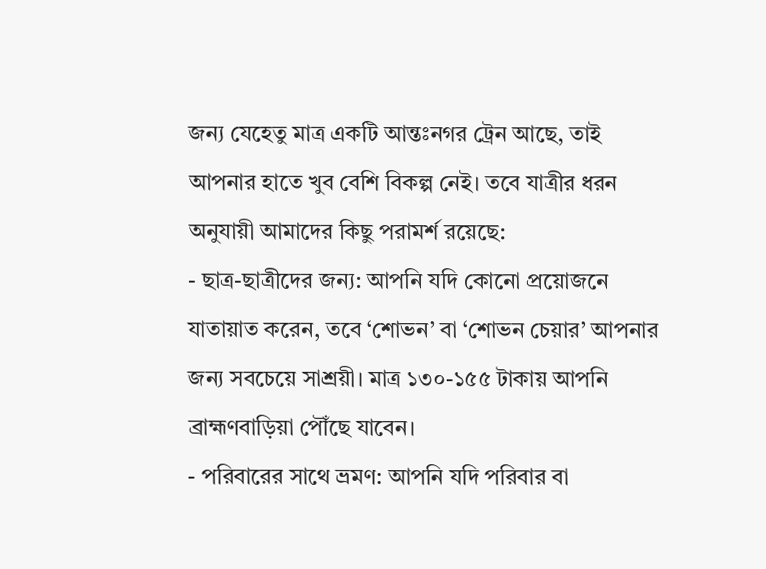জন্য যেহেতু মাত্র একটি আন্তঃনগর ট্রেন আছে, তাই আপনার হাতে খুব বেশি বিকল্প নেই। তবে যাত্রীর ধরন অনুযায়ী আমাদের কিছু পরামর্শ রয়েছে:
- ছাত্র-ছাত্রীদের জন্য: আপনি যদি কোনো প্রয়োজনে যাতায়াত করেন, তবে ‘শোভন’ বা ‘শোভন চেয়ার’ আপনার জন্য সবচেয়ে সাশ্রয়ী। মাত্র ১৩০-১৫৫ টাকায় আপনি ব্রাহ্মণবাড়িয়া পৌঁছে যাবেন।
- পরিবারের সাথে ভ্রমণ: আপনি যদি পরিবার বা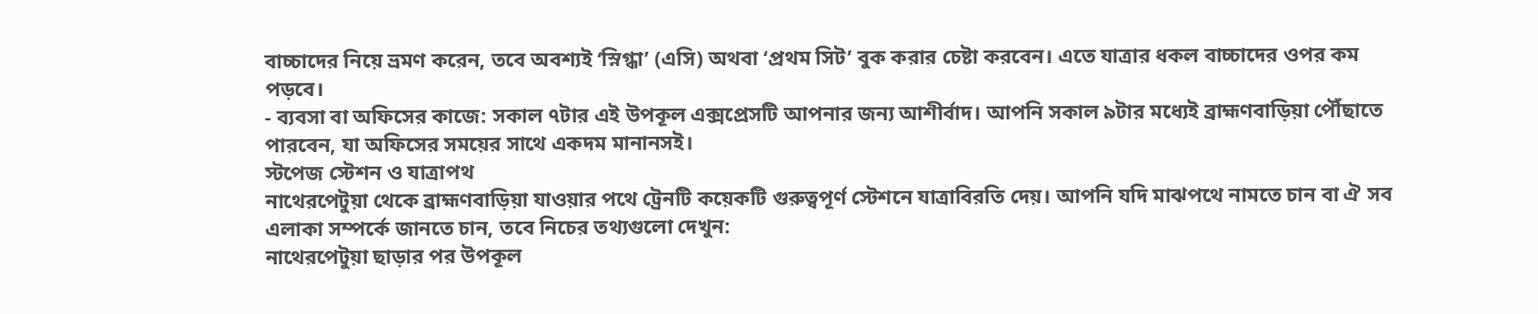বাচ্চাদের নিয়ে ভ্রমণ করেন, তবে অবশ্যই ‘স্নিগ্ধা’ (এসি) অথবা ‘প্রথম সিট’ বুক করার চেষ্টা করবেন। এতে যাত্রার ধকল বাচ্চাদের ওপর কম পড়বে।
- ব্যবসা বা অফিসের কাজে: সকাল ৭টার এই উপকূল এক্সপ্রেসটি আপনার জন্য আশীর্বাদ। আপনি সকাল ৯টার মধ্যেই ব্রাহ্মণবাড়িয়া পৌঁছাতে পারবেন, যা অফিসের সময়ের সাথে একদম মানানসই।
স্টপেজ স্টেশন ও যাত্রাপথ
নাথেরপেটুয়া থেকে ব্রাহ্মণবাড়িয়া যাওয়ার পথে ট্রেনটি কয়েকটি গুরুত্বপূর্ণ স্টেশনে যাত্রাবিরতি দেয়। আপনি যদি মাঝপথে নামতে চান বা ঐ সব এলাকা সম্পর্কে জানতে চান, তবে নিচের তথ্যগুলো দেখুন:
নাথেরপেটুয়া ছাড়ার পর উপকূল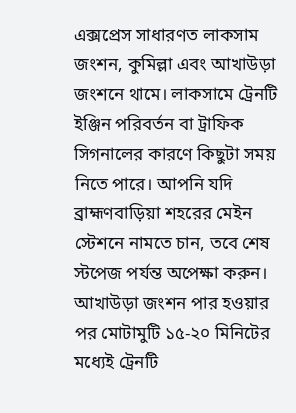এক্সপ্রেস সাধারণত লাকসাম জংশন, কুমিল্লা এবং আখাউড়া জংশনে থামে। লাকসামে ট্রেনটি ইঞ্জিন পরিবর্তন বা ট্রাফিক সিগনালের কারণে কিছুটা সময় নিতে পারে। আপনি যদি ব্রাহ্মণবাড়িয়া শহরের মেইন স্টেশনে নামতে চান, তবে শেষ স্টপেজ পর্যন্ত অপেক্ষা করুন। আখাউড়া জংশন পার হওয়ার পর মোটামুটি ১৫-২০ মিনিটের মধ্যেই ট্রেনটি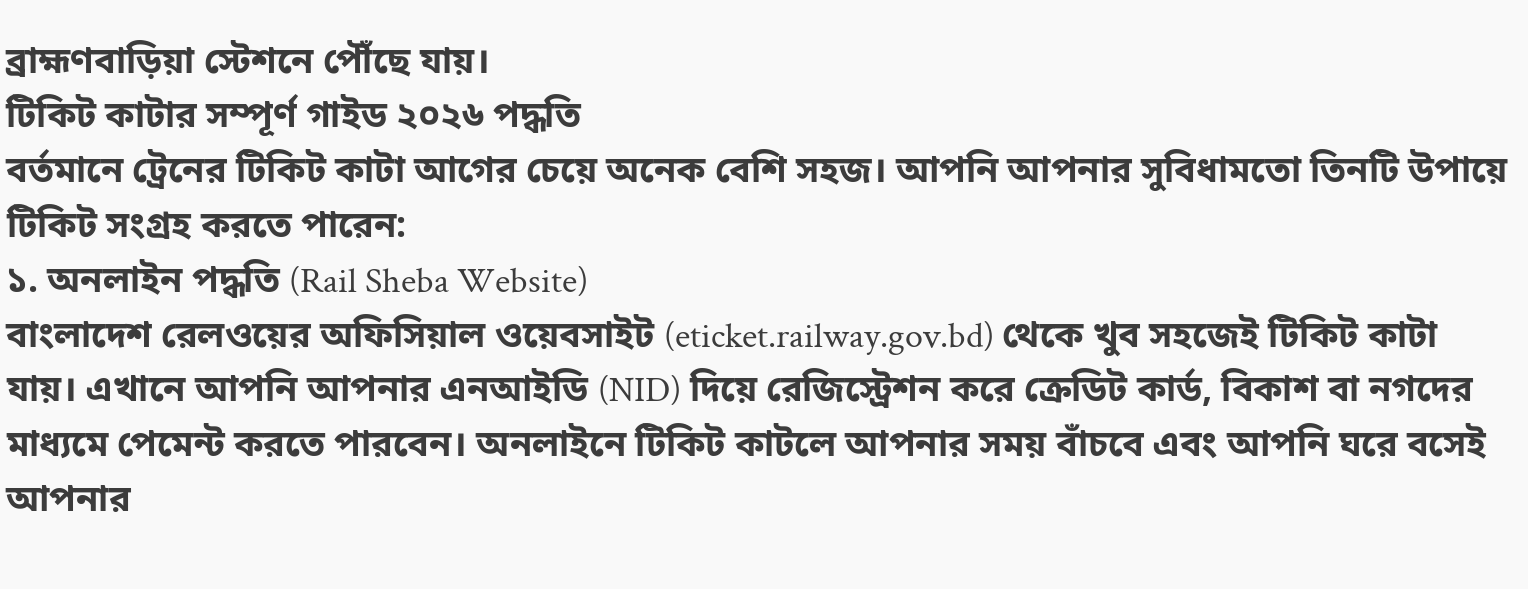ব্রাহ্মণবাড়িয়া স্টেশনে পৌঁছে যায়।
টিকিট কাটার সম্পূর্ণ গাইড ২০২৬ পদ্ধতি
বর্তমানে ট্রেনের টিকিট কাটা আগের চেয়ে অনেক বেশি সহজ। আপনি আপনার সুবিধামতো তিনটি উপায়ে টিকিট সংগ্রহ করতে পারেন:
১. অনলাইন পদ্ধতি (Rail Sheba Website)
বাংলাদেশ রেলওয়ের অফিসিয়াল ওয়েবসাইট (eticket.railway.gov.bd) থেকে খুব সহজেই টিকিট কাটা যায়। এখানে আপনি আপনার এনআইডি (NID) দিয়ে রেজিস্ট্রেশন করে ক্রেডিট কার্ড, বিকাশ বা নগদের মাধ্যমে পেমেন্ট করতে পারবেন। অনলাইনে টিকিট কাটলে আপনার সময় বাঁচবে এবং আপনি ঘরে বসেই আপনার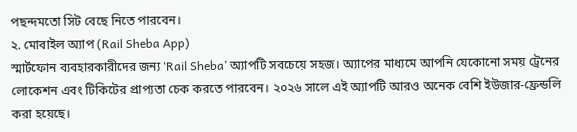পছন্দমতো সিট বেছে নিতে পারবেন।
২. মোবাইল অ্যাপ (Rail Sheba App)
স্মার্টফোন ব্যবহারকারীদের জন্য ‘Rail Sheba’ অ্যাপটি সবচেয়ে সহজ। অ্যাপের মাধ্যমে আপনি যেকোনো সময় ট্রেনের লোকেশন এবং টিকিটের প্রাপ্যতা চেক করতে পারবেন। ২০২৬ সালে এই অ্যাপটি আরও অনেক বেশি ইউজার-ফ্রেন্ডলি করা হয়েছে।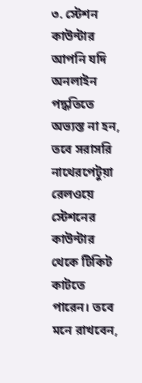৩. স্টেশন কাউন্টার
আপনি যদি অনলাইন পদ্ধতিতে অভ্যস্ত না হন, তবে সরাসরি নাথেরপেটুয়া রেলওয়ে স্টেশনের কাউন্টার থেকে টিকিট কাটতে পারেন। তবে মনে রাখবেন,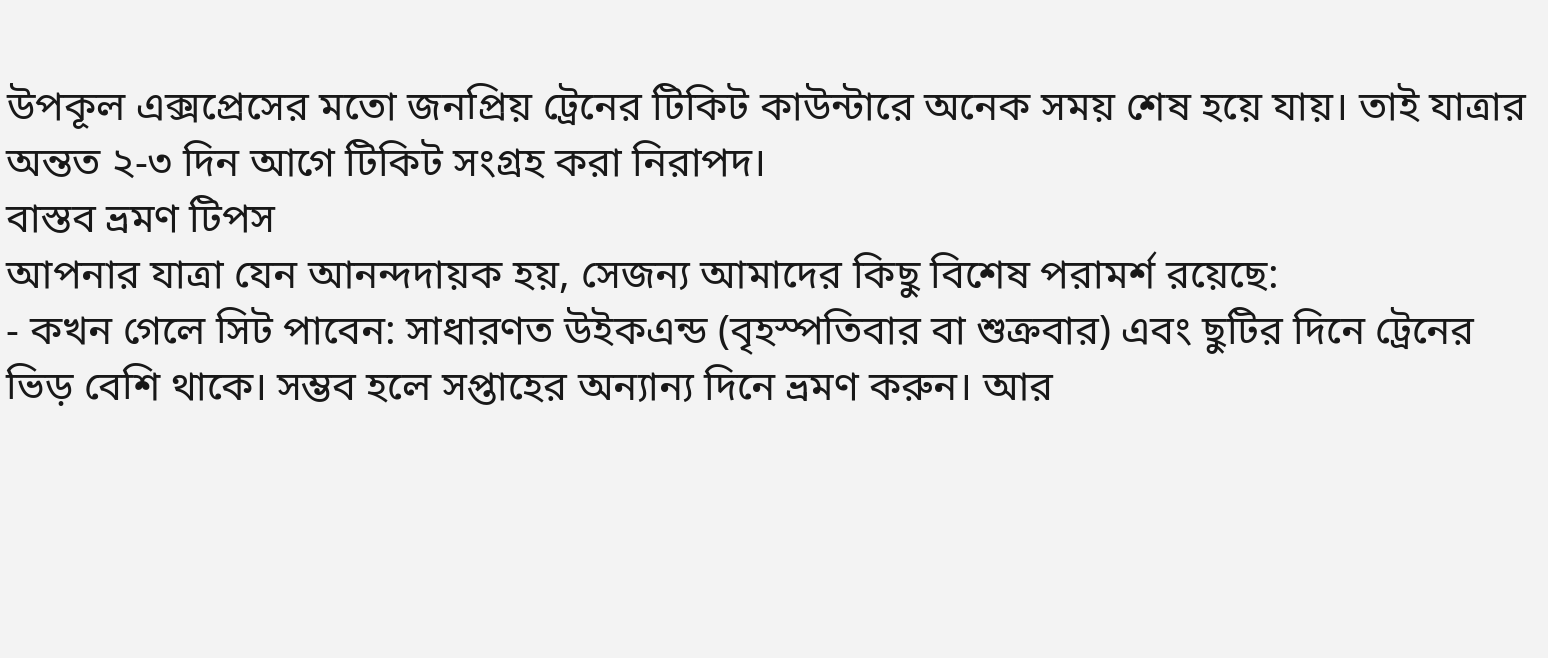উপকূল এক্সপ্রেসের মতো জনপ্রিয় ট্রেনের টিকিট কাউন্টারে অনেক সময় শেষ হয়ে যায়। তাই যাত্রার অন্তত ২-৩ দিন আগে টিকিট সংগ্রহ করা নিরাপদ।
বাস্তব ভ্রমণ টিপস
আপনার যাত্রা যেন আনন্দদায়ক হয়, সেজন্য আমাদের কিছু বিশেষ পরামর্শ রয়েছে:
- কখন গেলে সিট পাবেন: সাধারণত উইকএন্ড (বৃহস্পতিবার বা শুক্রবার) এবং ছুটির দিনে ট্রেনের ভিড় বেশি থাকে। সম্ভব হলে সপ্তাহের অন্যান্য দিনে ভ্রমণ করুন। আর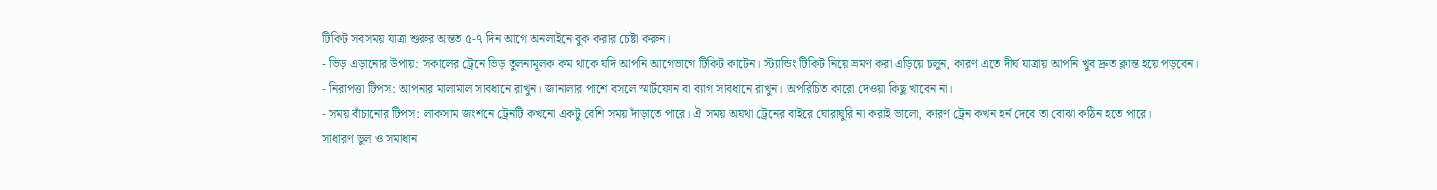টিকিট সবসময় যাত্রা শুরুর অন্তত ৫-৭ দিন আগে অনলাইনে বুক করার চেষ্টা করুন।
- ভিড় এড়ানোর উপায়: সকালের ট্রেনে ভিড় তুলনামূলক কম থাকে যদি আপনি আগেভাগে টিকিট কাটেন। স্ট্যান্ডিং টিকিট নিয়ে ভ্রমণ করা এড়িয়ে চলুন, কারণ এতে দীর্ঘ যাত্রায় আপনি খুব দ্রুত ক্লান্ত হয়ে পড়বেন।
- নিরাপত্তা টিপস: আপনার মালামাল সাবধানে রাখুন। জানালার পাশে বসলে স্মার্টফোন বা ব্যাগ সাবধানে রাখুন। অপরিচিত কারো দেওয়া কিছু খাবেন না।
- সময় বাঁচানোর টিপস: লাকসাম জংশনে ট্রেনটি কখনো একটু বেশি সময় দাঁড়াতে পারে। ঐ সময় অযথা ট্রেনের বাইরে ঘোরাঘুরি না করাই ভালো, কারণ ট্রেন কখন হর্ন দেবে তা বোঝা কঠিন হতে পারে।
সাধারণ ভুল ও সমাধান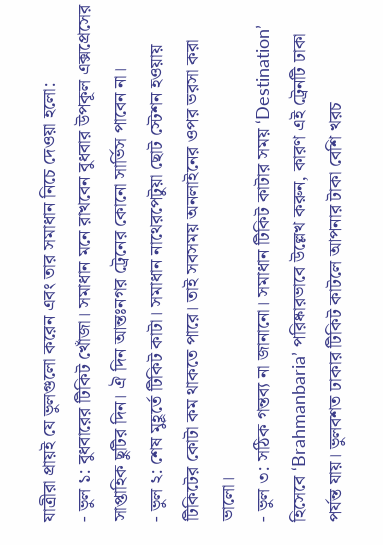যাত্রীরা প্রায়ই যে ভুলগুলো করেন এবং তার সমাধান নিচে দেওয়া হলো:
- ভুল ১: বুধবারের টিকিট খোঁজা। সমাধান মনে রাখবেন বুধবার উপকূল এক্সপ্রেসের সাপ্তাহিক ছুটির দিন। ঐ দিন আন্তঃনগর ট্রেনের কোনো সার্ভিস পাবেন না।
- ভুল ২: শেষ মুহূর্তে টিকিট কাটা। সমাধান নাথেরপেটুয়া ছোট স্টেশন হওয়ায় টিকিটের কোটা কম থাকতে পারে। তাই সবসময় অনলাইনের ওপর ভরসা করা ভালো।
- ভুল ৩: সঠিক গন্তব্য না জানানো। সমাধান টিকিট কাটার সময় ‘Destination’ হিসেবে ‘Brahmanbaria’ পরিষ্কারভাবে উল্লেখ করুন, কারণ এই ট্রেনটি ঢাকা পর্যন্ত যায়। ভুলবশত ঢাকার টিকিট কাটলে আপনার টাকা বেশি খরচ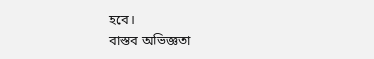হবে।
বাস্তব অভিজ্ঞতা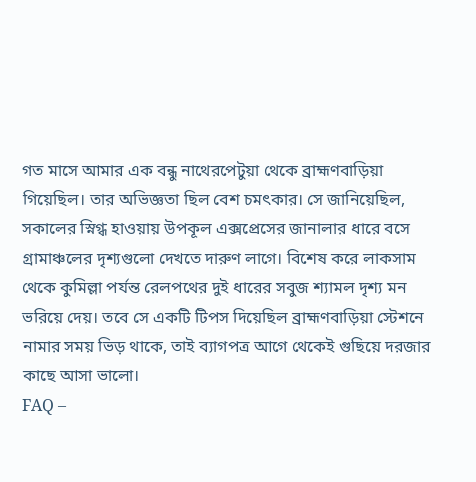গত মাসে আমার এক বন্ধু নাথেরপেটুয়া থেকে ব্রাহ্মণবাড়িয়া গিয়েছিল। তার অভিজ্ঞতা ছিল বেশ চমৎকার। সে জানিয়েছিল, সকালের স্নিগ্ধ হাওয়ায় উপকূল এক্সপ্রেসের জানালার ধারে বসে গ্রামাঞ্চলের দৃশ্যগুলো দেখতে দারুণ লাগে। বিশেষ করে লাকসাম থেকে কুমিল্লা পর্যন্ত রেলপথের দুই ধারের সবুজ শ্যামল দৃশ্য মন ভরিয়ে দেয়। তবে সে একটি টিপস দিয়েছিল ব্রাহ্মণবাড়িয়া স্টেশনে নামার সময় ভিড় থাকে, তাই ব্যাগপত্র আগে থেকেই গুছিয়ে দরজার কাছে আসা ভালো।
FAQ –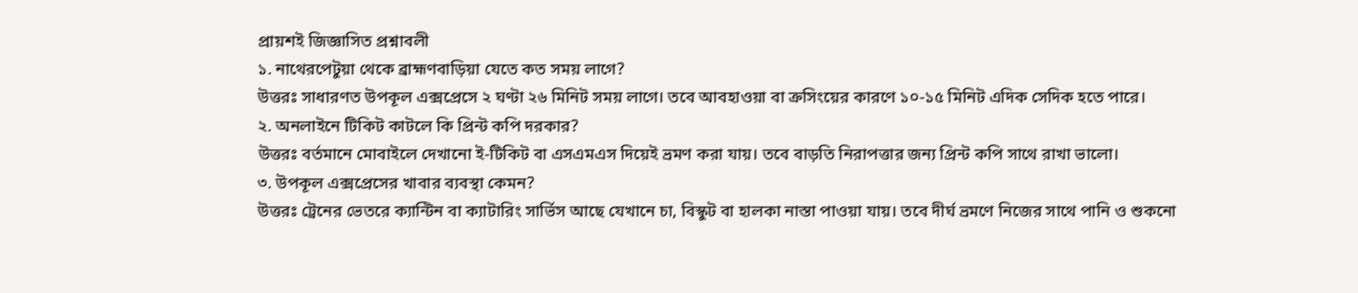প্রায়শই জিজ্ঞাসিত প্রশ্নাবলী
১. নাথেরপেটুয়া থেকে ব্রাহ্মণবাড়িয়া যেতে কত সময় লাগে?
উত্তরঃ সাধারণত উপকূল এক্সপ্রেসে ২ ঘণ্টা ২৬ মিনিট সময় লাগে। তবে আবহাওয়া বা ক্রসিংয়ের কারণে ১০-১৫ মিনিট এদিক সেদিক হতে পারে।
২. অনলাইনে টিকিট কাটলে কি প্রিন্ট কপি দরকার?
উত্তরঃ বর্তমানে মোবাইলে দেখানো ই-টিকিট বা এসএমএস দিয়েই ভ্রমণ করা যায়। তবে বাড়তি নিরাপত্তার জন্য প্রিন্ট কপি সাথে রাখা ভালো।
৩. উপকূল এক্সপ্রেসের খাবার ব্যবস্থা কেমন?
উত্তরঃ ট্রেনের ভেতরে ক্যান্টিন বা ক্যাটারিং সার্ভিস আছে যেখানে চা, বিস্কুট বা হালকা নাস্তা পাওয়া যায়। তবে দীর্ঘ ভ্রমণে নিজের সাথে পানি ও শুকনো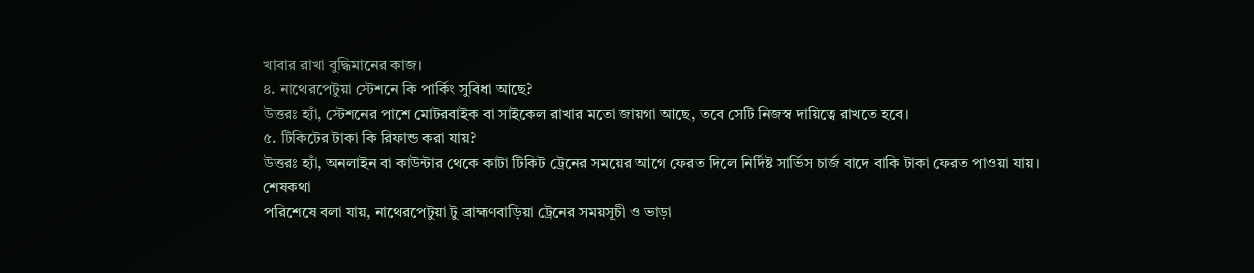খাবার রাখা বুদ্ধিমানের কাজ।
৪. নাথেরপেটুয়া স্টেশনে কি পার্কিং সুবিধা আছে?
উত্তরঃ হ্যাঁ, স্টেশনের পাশে মোটরবাইক বা সাইকেল রাখার মতো জায়গা আছে, তবে সেটি নিজস্ব দায়িত্বে রাখতে হবে।
৫. টিকিটের টাকা কি রিফান্ড করা যায়?
উত্তরঃ হ্যাঁ, অনলাইন বা কাউন্টার থেকে কাটা টিকিট ট্রেনের সময়ের আগে ফেরত দিলে নির্দিষ্ট সার্ভিস চার্জ বাদে বাকি টাকা ফেরত পাওয়া যায়।
শেষকথা
পরিশেষে বলা যায়, নাথেরপেটুয়া টু ব্রাহ্মণবাড়িয়া ট্রেনের সময়সূচী ও ভাড়া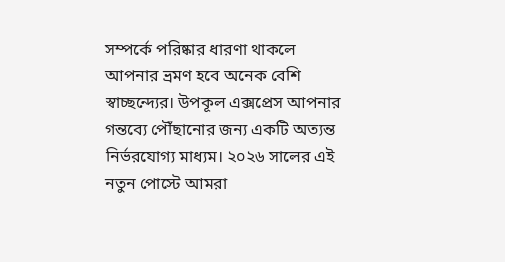সম্পর্কে পরিষ্কার ধারণা থাকলে আপনার ভ্রমণ হবে অনেক বেশি স্বাচ্ছন্দ্যের। উপকূল এক্সপ্রেস আপনার গন্তব্যে পৌঁছানোর জন্য একটি অত্যন্ত নির্ভরযোগ্য মাধ্যম। ২০২৬ সালের এই নতুন পোস্টে আমরা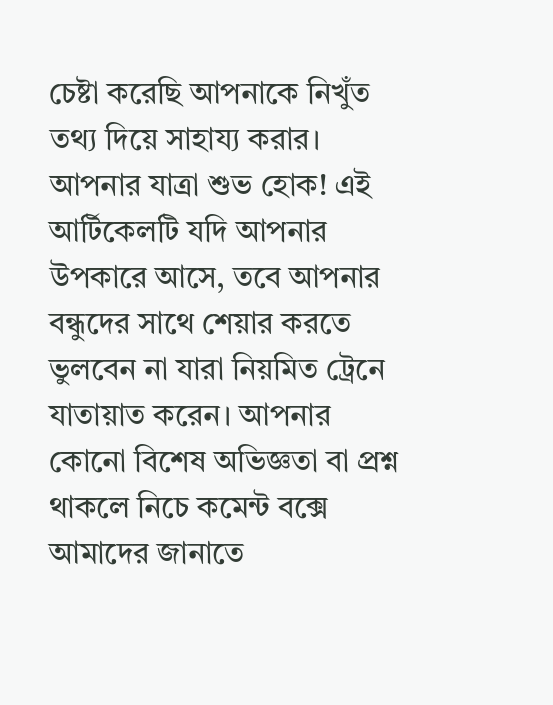চেষ্টা করেছি আপনাকে নিখুঁত তথ্য দিয়ে সাহায্য করার। আপনার যাত্রা শুভ হোক! এই আর্টিকেলটি যদি আপনার উপকারে আসে, তবে আপনার বন্ধুদের সাথে শেয়ার করতে ভুলবেন না যারা নিয়মিত ট্রেনে যাতায়াত করেন। আপনার কোনো বিশেষ অভিজ্ঞতা বা প্রশ্ন থাকলে নিচে কমেন্ট বক্সে আমাদের জানাতে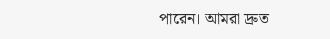পারেন। আমরা দ্রুত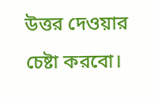উত্তর দেওয়ার চেষ্টা করবো।